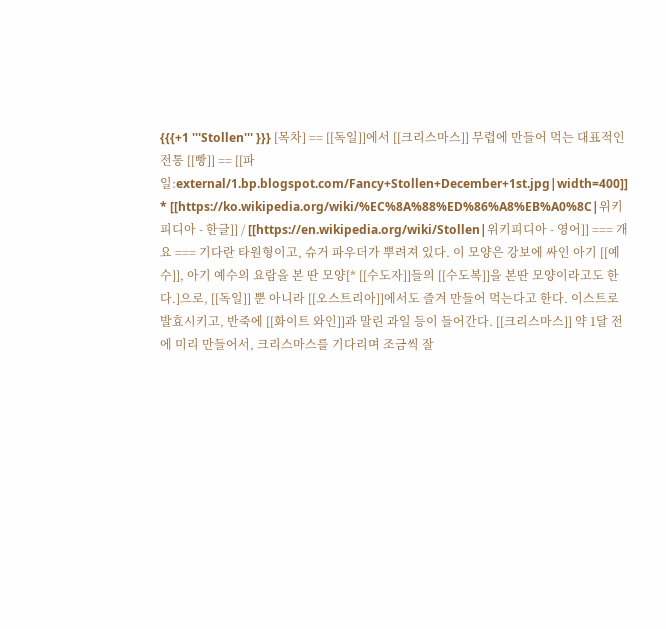{{{+1 '''Stollen''' }}} [목차] == [[독일]]에서 [[크리스마스]] 무렵에 만들어 먹는 대표적인 전통 [[빵]] == [[파일:external/1.bp.blogspot.com/Fancy+Stollen+December+1st.jpg|width=400]] * [[https://ko.wikipedia.org/wiki/%EC%8A%88%ED%86%A8%EB%A0%8C|위키피디아 - 한글]] / [[https://en.wikipedia.org/wiki/Stollen|위키피디아 - 영어]] === 개요 === 기다란 타원형이고, 슈거 파우더가 뿌려져 있다. 이 모양은 강보에 싸인 아기 [[예수]], 아기 예수의 요람을 본 딴 모양[* [[수도자]]들의 [[수도복]]을 본딴 모양이라고도 한다.]으로, [[독일]] 뿐 아니라 [[오스트리아]]에서도 즐겨 만들어 먹는다고 한다. 이스트로 발효시키고, 반죽에 [[화이트 와인]]과 말린 과일 등이 들어간다. [[크리스마스]] 약 1달 전에 미리 만들어서, 크리스마스를 기다리며 조금씩 잘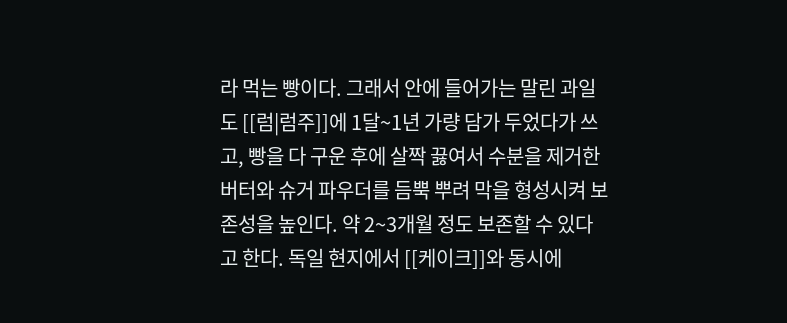라 먹는 빵이다. 그래서 안에 들어가는 말린 과일도 [[럼|럼주]]에 1달~1년 가량 담가 두었다가 쓰고, 빵을 다 구운 후에 살짝 끓여서 수분을 제거한 버터와 슈거 파우더를 듬뿍 뿌려 막을 형성시켜 보존성을 높인다. 약 2~3개월 정도 보존할 수 있다고 한다. 독일 현지에서 [[케이크]]와 동시에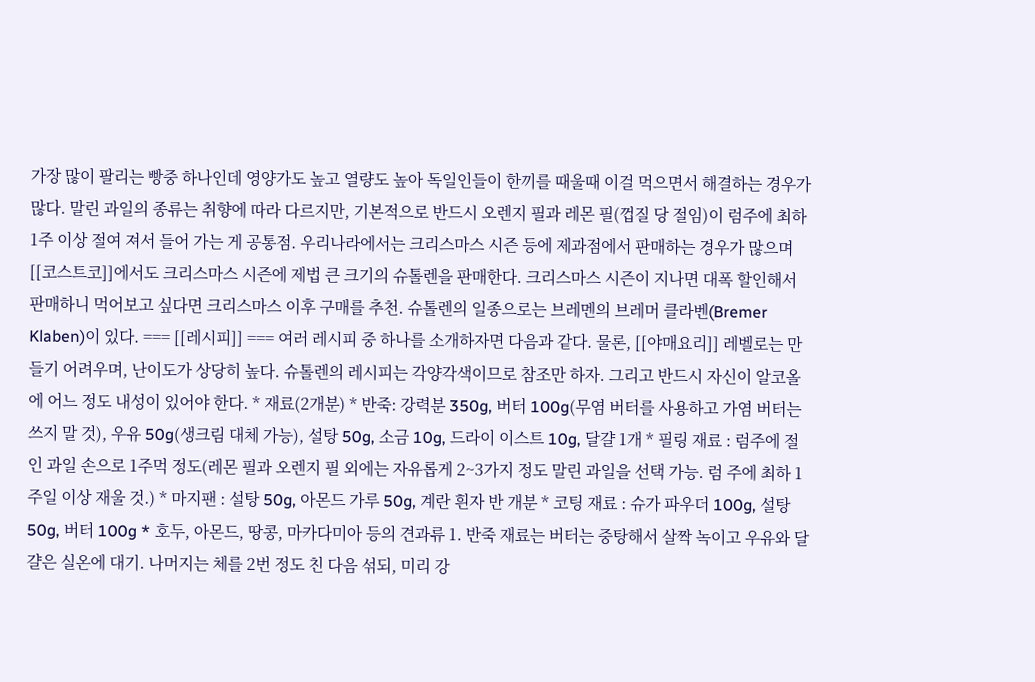가장 많이 팔리는 빵중 하나인데 영양가도 높고 열량도 높아 독일인들이 한끼를 때울때 이걸 먹으면서 해결하는 경우가 많다. 말린 과일의 종류는 취향에 따라 다르지만, 기본적으로 반드시 오렌지 필과 레몬 필(껍질 당 절임)이 럼주에 최하 1주 이상 절여 져서 들어 가는 게 공통점. 우리나라에서는 크리스마스 시즌 등에 제과점에서 판매하는 경우가 많으며 [[코스트코]]에서도 크리스마스 시즌에 제법 큰 크기의 슈톨렌을 판매한다. 크리스마스 시즌이 지나면 대폭 할인해서 판매하니 먹어보고 싶다면 크리스마스 이후 구매를 추천. 슈톨렌의 일종으로는 브레멘의 브레머 클라벤(Bremer Klaben)이 있다. === [[레시피]] === 여러 레시피 중 하나를 소개하자면 다음과 같다. 물론, [[야매요리]] 레벨로는 만들기 어려우며, 난이도가 상당히 높다. 슈톨렌의 레시피는 각양각색이므로 참조만 하자. 그리고 반드시 자신이 알코올에 어느 정도 내성이 있어야 한다. * 재료(2개분) * 반죽: 강력분 350g, 버터 100g(무염 버터를 사용하고 가염 버터는 쓰지 말 것), 우유 50g(생크림 대체 가능), 설탕 50g, 소금 10g, 드라이 이스트 10g, 달걀 1개 * 필링 재료 : 럼주에 절인 과일 손으로 1주먹 정도(레몬 필과 오렌지 필 외에는 자유롭게 2~3가지 정도 말린 과일을 선택 가능. 럼 주에 최하 1주일 이상 재울 것.) * 마지팬 : 설탕 50g, 아몬드 가루 50g, 계란 흰자 반 개분 * 코팅 재료 : 슈가 파우더 100g, 설탕 50g, 버터 100g * 호두, 아몬드, 땅콩, 마카다미아 등의 견과류 1. 반죽 재료는 버터는 중탕해서 살짝 녹이고 우유와 달걀은 실온에 대기. 나머지는 체를 2번 정도 친 다음 섞되, 미리 강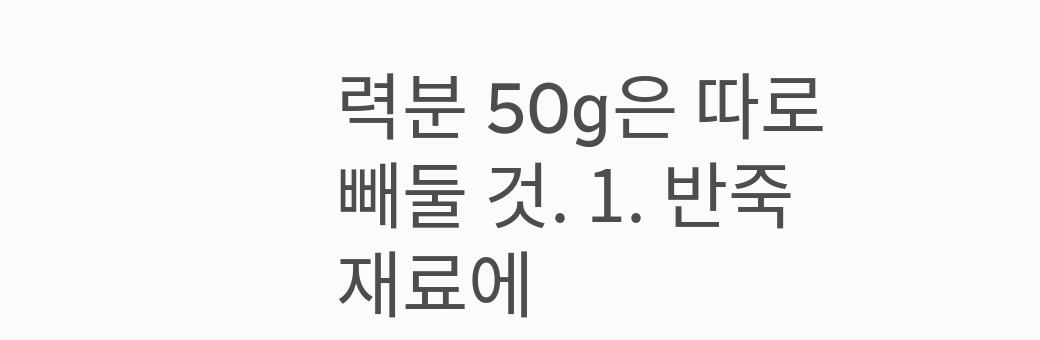력분 50g은 따로 빼둘 것. 1. 반죽 재료에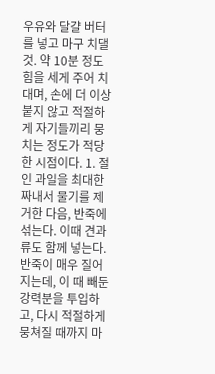우유와 달걀 버터를 넣고 마구 치댈 것. 약 10분 정도 힘을 세게 주어 치대며, 손에 더 이상 붙지 않고 적절하게 자기들끼리 뭉치는 정도가 적당한 시점이다. 1. 절인 과일을 최대한 짜내서 물기를 제거한 다음, 반죽에 섞는다. 이때 견과류도 함께 넣는다. 반죽이 매우 질어지는데, 이 때 빼둔 강력분을 투입하고, 다시 적절하게 뭉쳐질 때까지 마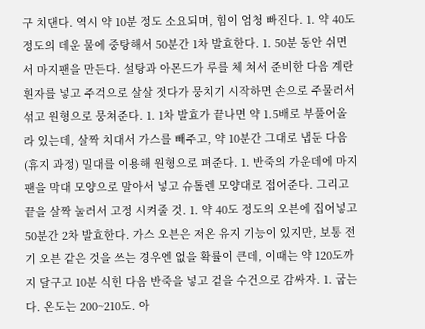구 치댄다. 역시 약 10분 정도 소요되며, 힘이 엄청 빠진다. 1. 약 40도 정도의 데운 물에 중탕해서 50분간 1차 발효한다. 1. 50분 동안 쉬면서 마지팬을 만든다. 설탕과 아몬드가 루를 체 쳐서 준비한 다음 계란 흰자를 넣고 주걱으로 살살 젓다가 뭉치기 시작하면 손으로 주물러서 섞고 원형으로 뭉쳐준다. 1. 1차 발효가 끝나면 약 1.5배로 부풀어올라 있는데, 살짝 치대서 가스를 빼주고, 약 10분간 그대로 냅둔 다음(휴지 과정) 밀대를 이용해 원형으로 펴준다. 1. 반죽의 가운데에 마지팬을 막대 모양으로 말아서 넣고 슈톨렌 모양대로 접어준다. 그리고 끝을 살짝 눌러서 고정 시켜줄 것. 1. 약 40도 정도의 오븐에 집어넣고 50분간 2차 발효한다. 가스 오븐은 저온 유지 기능이 있지만, 보통 전기 오븐 같은 것을 쓰는 경우엔 없을 확률이 큰데, 이때는 약 120도까지 달구고 10분 식힌 다음 반죽을 넣고 겉을 수건으로 감싸자. 1. 굽는다. 온도는 200~210도. 아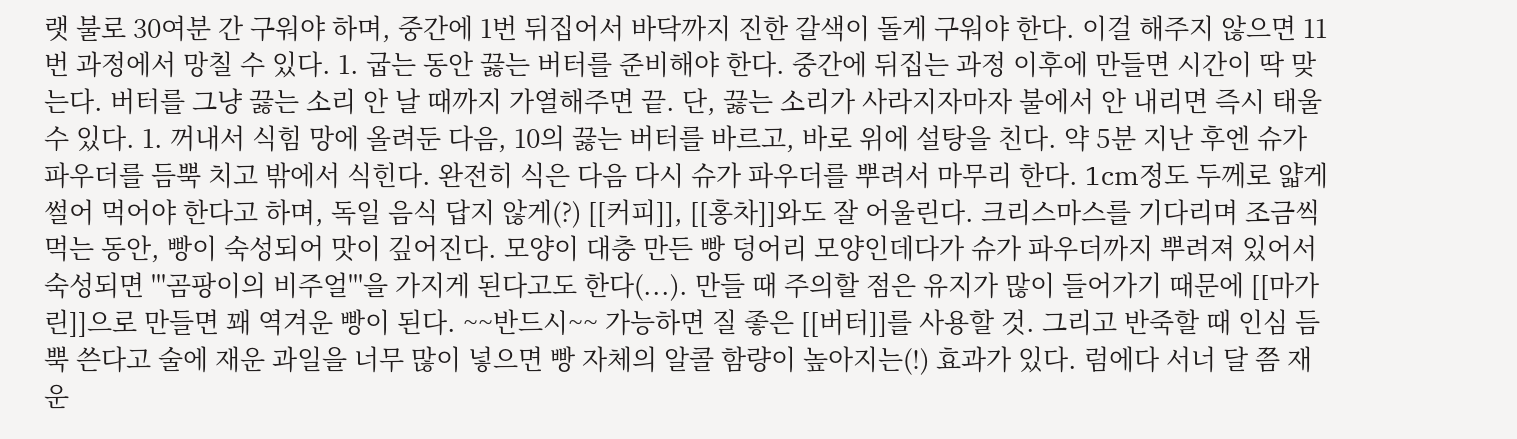랫 불로 30여분 간 구워야 하며, 중간에 1번 뒤집어서 바닥까지 진한 갈색이 돌게 구워야 한다. 이걸 해주지 않으면 11번 과정에서 망칠 수 있다. 1. 굽는 동안 끓는 버터를 준비해야 한다. 중간에 뒤집는 과정 이후에 만들면 시간이 딱 맞는다. 버터를 그냥 끓는 소리 안 날 때까지 가열해주면 끝. 단, 끓는 소리가 사라지자마자 불에서 안 내리면 즉시 태울 수 있다. 1. 꺼내서 식힘 망에 올려둔 다음, 10의 끓는 버터를 바르고, 바로 위에 설탕을 친다. 약 5분 지난 후엔 슈가 파우더를 듬뿍 치고 밖에서 식힌다. 완전히 식은 다음 다시 슈가 파우더를 뿌려서 마무리 한다. 1cm정도 두께로 얇게 썰어 먹어야 한다고 하며, 독일 음식 답지 않게(?) [[커피]], [[홍차]]와도 잘 어울린다. 크리스마스를 기다리며 조금씩 먹는 동안, 빵이 숙성되어 맛이 깊어진다. 모양이 대충 만든 빵 덩어리 모양인데다가 슈가 파우더까지 뿌려져 있어서 숙성되면 '''곰팡이의 비주얼'''을 가지게 된다고도 한다(...). 만들 때 주의할 점은 유지가 많이 들어가기 때문에 [[마가린]]으로 만들면 꽤 역겨운 빵이 된다. ~~반드시~~ 가능하면 질 좋은 [[버터]]를 사용할 것. 그리고 반죽할 때 인심 듬뿍 쓴다고 술에 재운 과일을 너무 많이 넣으면 빵 자체의 알콜 함량이 높아지는(!) 효과가 있다. 럼에다 서너 달 쯤 재운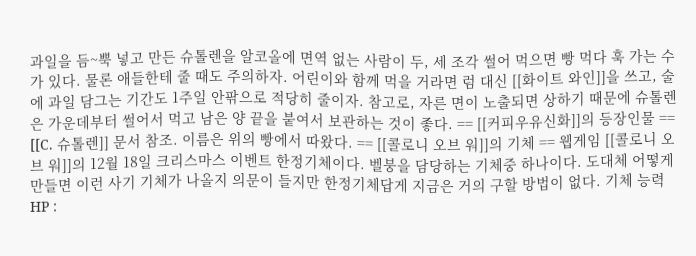과일을 듬~뿍 넣고 만든 슈톨렌을 알코올에 면역 없는 사람이 두, 세 조각 썰어 먹으면 빵 먹다 훅 가는 수가 있다. 물론 애들한테 줄 때도 주의하자. 어린이와 함께 먹을 거라면 럼 대신 [[화이트 와인]]을 쓰고, 술에 과일 담그는 기간도 1주일 안팎으로 적당히 줄이자. 참고로, 자른 면이 노출되면 상하기 때문에 슈톨렌은 가운데부터 썰어서 먹고 남은 양 끝을 붙여서 보관하는 것이 좋다. == [[커피우유신화]]의 등장인물 == [[C. 슈톨렌]] 문서 참조. 이름은 위의 빵에서 따왔다. == [[콜로니 오브 워]]의 기체 == 웹게임 [[콜로니 오브 워]]의 12월 18일 크리스마스 이벤트 한정기체이다. 벨붕을 담당하는 기체중 하나이다. 도대체 어떻게 만들면 이런 사기 기체가 나올지 의문이 들지만 한정기체답게 지금은 거의 구할 방법이 없다. 기체 능력 HP :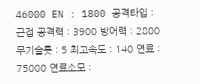46000 EN : 1800 공격타입 : 근접 공격력 : 3900 방어력 : 2800 무기슬롯 : 5 최고속도 : 140 연료 : 75000 연료소모 :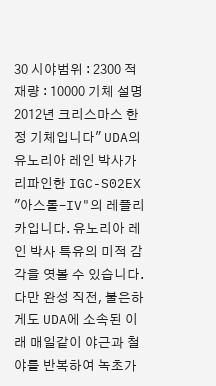30 시야범위 : 2300 적재량 : 10000 기체 설명 2012년 크리스마스 한정 기체입니다" UDA의 유노리아 레인 박사가 리파인한 IGC-S02EX "아스톨-IV"의 레플리카입니다. 유노리아 레인 박사 특유의 미적 감각을 엿볼 수 있습니다. 다만 완성 직전, 불은하게도 UDA에 소속된 이래 매일같이 야근과 철야를 반복하여 녹초가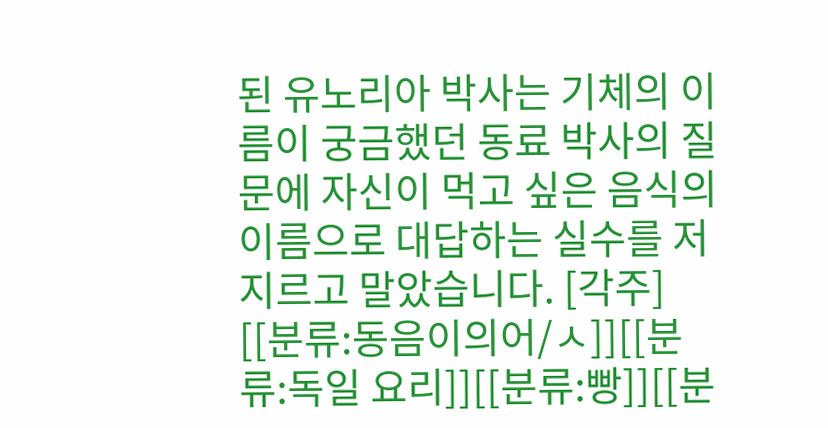된 유노리아 박사는 기체의 이름이 궁금했던 동료 박사의 질문에 자신이 먹고 싶은 음식의 이름으로 대답하는 실수를 저지르고 말았습니다. [각주] [[분류:동음이의어/ㅅ]][[분류:독일 요리]][[분류:빵]][[분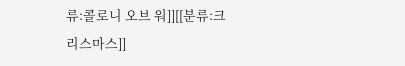류:콜로니 오브 워]][[분류:크리스마스]]